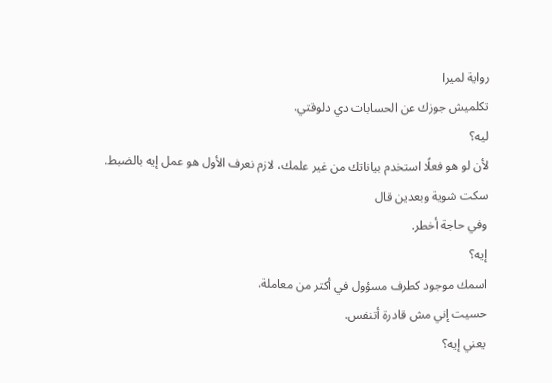رواية لميرا
تكلميش جوزك عن الحسابات دي دلوقتي.
ليه؟
لأن لو هو فعلًا استخدم بياناتك من غير علمك، لازم نعرف الأول هو عمل إيه بالضبط.
سكت شوية وبعدين قال
وفي حاجة أخطر.
إيه؟
اسمك موجود كطرف مسؤول في أكتر من معاملة.
حسيت إني مش قادرة أتنفس.
يعني إيه؟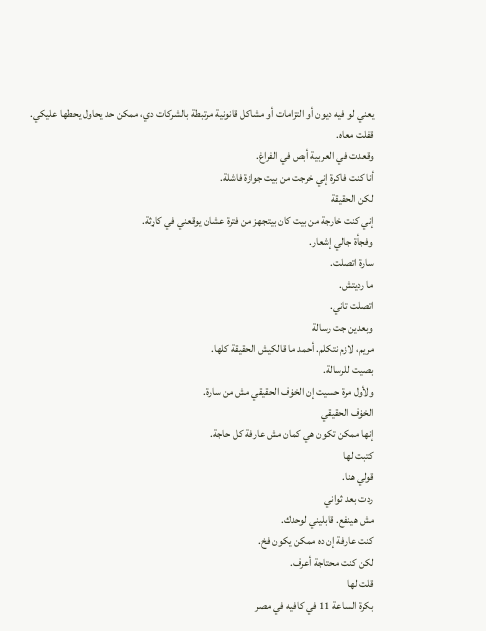يعني لو فيه ديون أو التزامات أو مشاكل قانونية مرتبطة بالشركات دي، ممكن حد يحاول يحطها عليكي.
قفلت معاه.
وقعدت في العربية أبص في الفراغ.
أنا كنت فاكرة إني خرجت من بيت جوازة فاشلة.
لكن الحقيقة
إني كنت خارجة من بيت كان بيتجهز من فترة عشان يوقعني في کاړثة.
وفجأة جالي إشعار.
سارة اتصلت.
ما رديتش.
اتصلت تاني.
وبعدين جت رسالة
مريم، لازم نتكلم. أحمد ما قالكيش الحقيقة كلها.
بصيت للرسالة.
ولأول مرة حسيت إن الخۏف الحقيقي مش من سارة.
الخۏف الحقيقي
إنها ممكن تكون هي كمان مش عارفة كل حاجة.
كتبت لها
قولي هنا.
ردت بعد ثواني
مش هينفع. قابليني لوحدك.
كنت عارفة إن ده ممكن يكون فخ.
لكن كنت محتاجة أعرف.
قلت لها
بكرة الساعة 11 في كافيه في مصر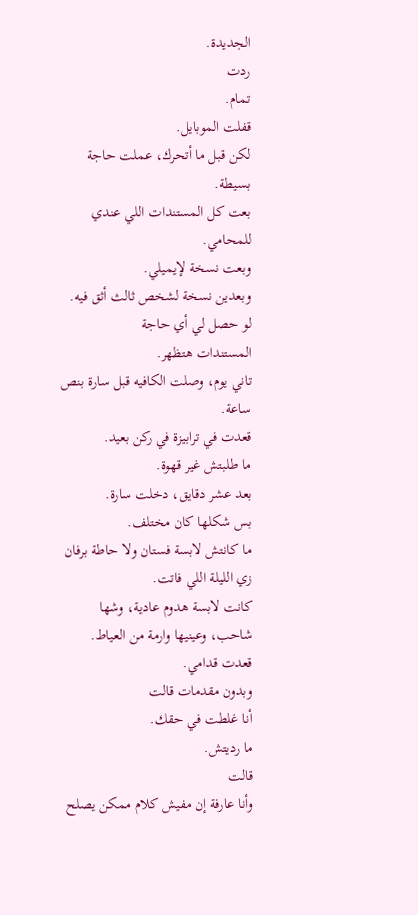الجديدة.
ردت
تمام.
قفلت الموبايل.
لكن قبل ما أتحرك، عملت حاجة بسيطة.
بعت كل المستندات اللي عندي للمحامي.
وبعت نسخة لإيميلي.
وبعدين نسخة لشخص ثالث أثق فيه.
لو حصل لي أي حاجة
المستندات هتظهر.
تاني يوم، وصلت الكافيه قبل سارة بنص ساعة.
قعدت في ترابيزة في ركن بعيد.
ما طلبتش غير قهوة.
بعد عشر دقايق، دخلت سارة.
بس شكلها كان مختلف.
ما كانتش لابسة فستان ولا حاطة برفان زي الليلة اللي فاتت.
كانت لابسة هدوم عادية، وشها شاحب، وعينيها وارمة من العياط.
قعدت قدامي.
وبدون مقدمات قالت
أنا غلطت في حقك.
ما رديتش.
قالت
وأنا عارفة إن مفيش كلام ممكن يصلح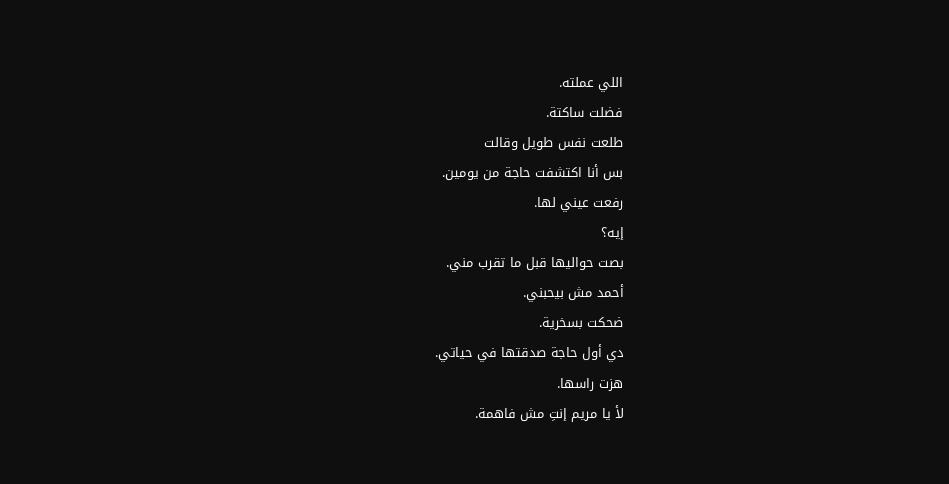اللي عملته.
فضلت ساكتة.
طلعت نفس طويل وقالت
بس أنا اكتشفت حاجة من يومين.
رفعت عيني لها.
إيه؟
بصت حواليها قبل ما تقرب مني.
أحمد مش بيحبني.
ضحكت بسخرية.
دي أول حاجة صدقتها في حياتي.
هزت راسها.
لأ يا مريم إنتِ مش فاهمة.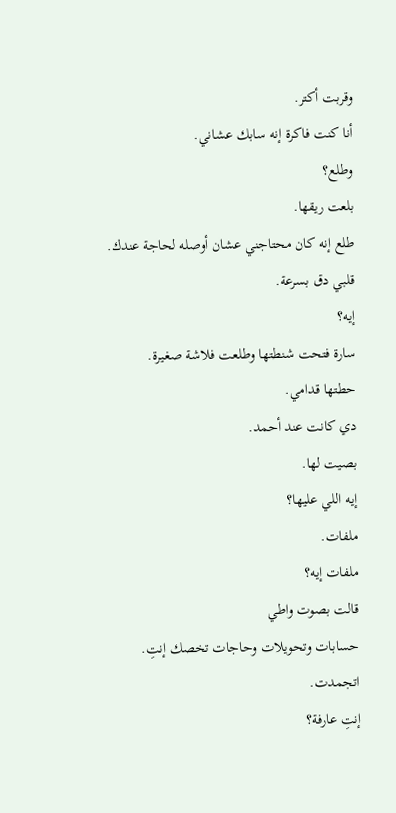وقربت أكتر.
أنا كنت فاكرة إنه سابك عشاني.
وطلع؟
بلعت ريقها.
طلع إنه كان محتاجني عشان أوصله لحاجة عندك.
قلبي دق بسرعة.
إيه؟
سارة فتحت شنطتها وطلعت فلاشة صغيرة.
حطتها قدامي.
دي كانت عند أحمد.
بصيت لها.
إيه اللي عليها؟
ملفات.
ملفات إيه؟
قالت بصوت واطي
حسابات وتحويلات وحاجات تخصك إنتِ.
اتجمدت.
إنتِ عارفة؟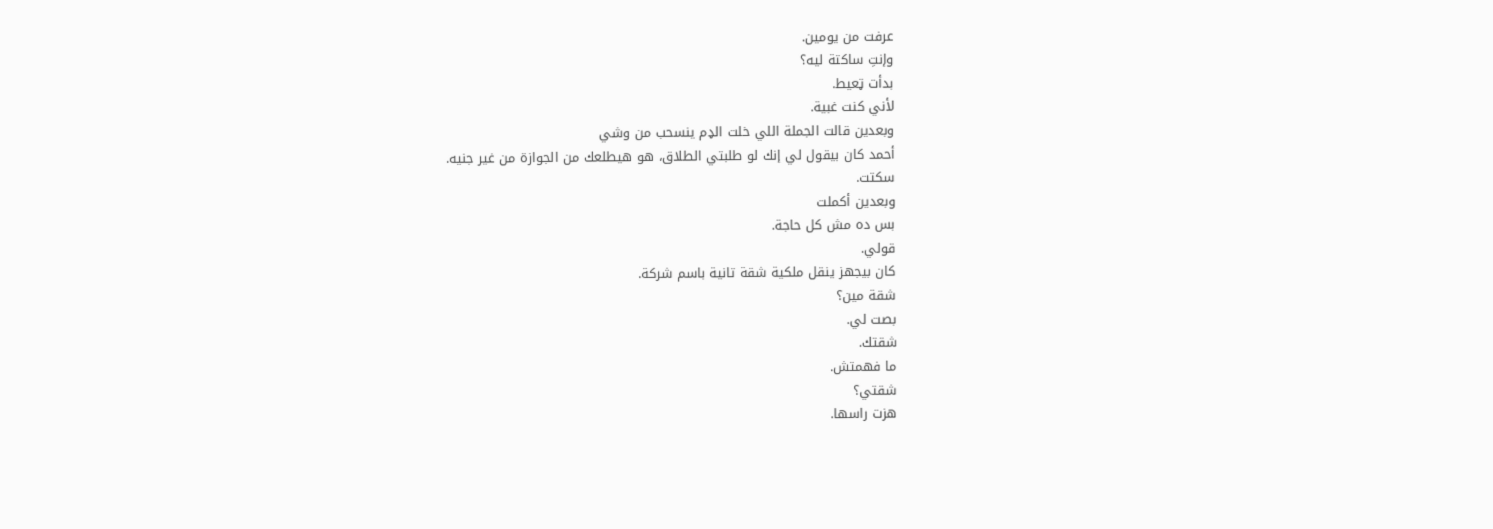عرفت من يومين.
وإنتِ ساكتة ليه؟
بدأت ټعيط.
لأني كنت غبية.
وبعدين قالت الجملة اللي خلت الډم ينسحب من وشي
أحمد كان بيقول لي إنك لو طلبتي الطلاق، هو هيطلعك من الجوازة من غير جنيه.
سكتت.
وبعدين أكملت
بس ده مش كل حاجة.
قولي.
كان بيجهز ينقل ملكية شقة تانية باسم شركة.
شقة مين؟
بصت لي.
شقتك.
ما فهمتش.
شقتي؟
هزت راسها.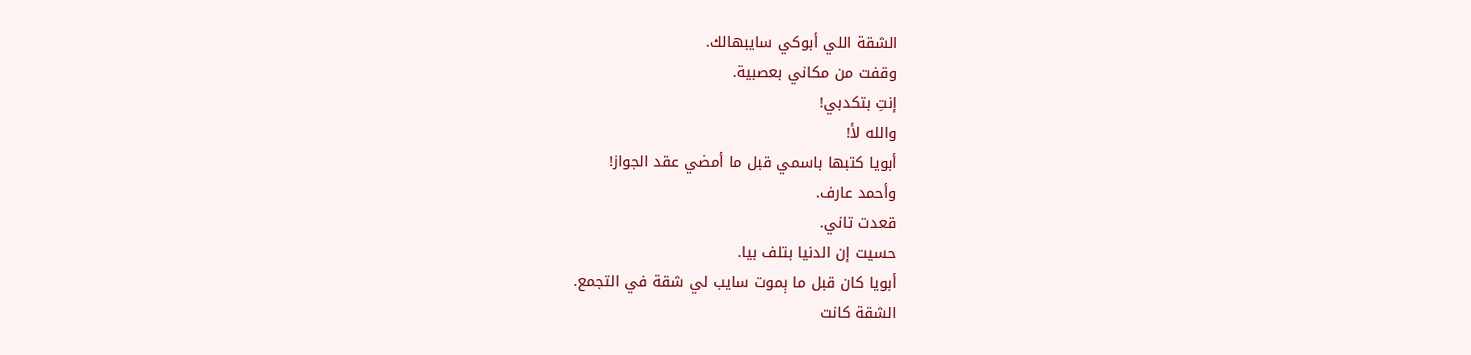الشقة اللي أبوكي سايبهالك.
وقفت من مكاني بعصبية.
إنتِ بتكدبي!
والله لأ!
أبويا كتبها باسمي قبل ما أمضي عقد الجواز!
وأحمد عارف.
قعدت تاني.
حسيت إن الدنيا بتلف بيا.
أبويا كان قبل ما ېموت سايب لي شقة في التجمع.
الشقة كانت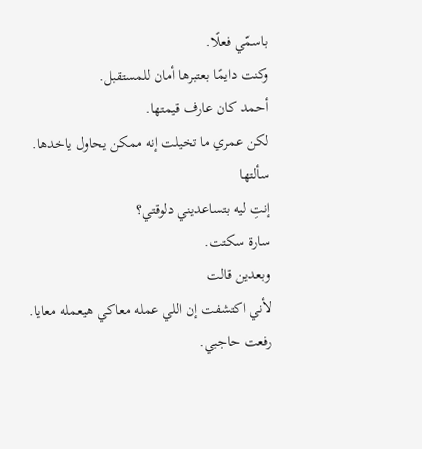باسمّي فعلًا.
وكنت دايمًا بعتبرها أمان للمستقبل.
أحمد كان عارف قيمتها.
لكن عمري ما تخيلت إنه ممكن يحاول ياخدها.
سألتها
إنتِ ليه بتساعديني دلوقتي؟
سارة سكتت.
وبعدين قالت
لأني اكتشفت إن اللي عمله معاكي هيعمله معايا.
رفعت حاجبي.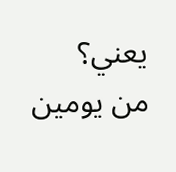يعني؟
من يومين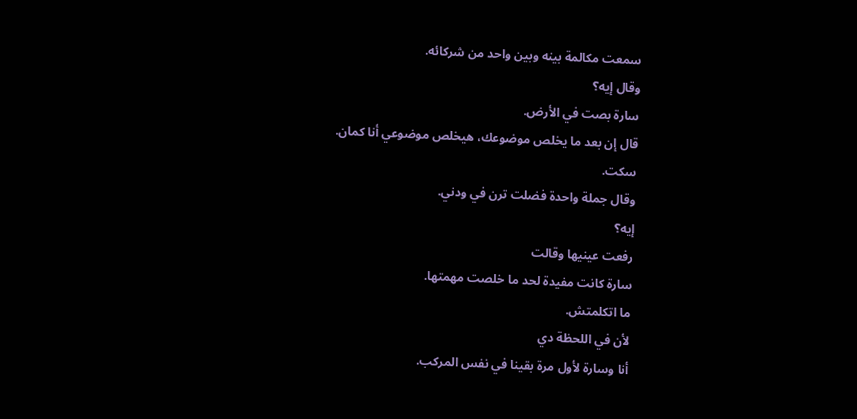سمعت مكالمة بينه وبين واحد من شركائه.
وقال إيه؟
سارة بصت في الأرض.
قال إن بعد ما يخلص موضوعك، هيخلص موضوعي أنا كمان.
سكت.
وقال جملة واحدة فضلت ترن في ودني.
إيه؟
رفعت عينيها وقالت
سارة كانت مفيدة لحد ما خلصت مهمتها.
ما اتكلمتش.
لأن في اللحظة دي
أنا وسارة لأول مرة بقينا في نفس المركب.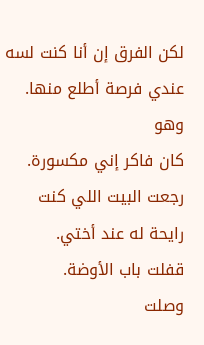لكن الفرق إن أنا كنت لسه عندي فرصة أطلع منها.
وهو
كان فاكر إني مکسورة.
رجعت البيت اللي كنت رايحة له عند أختي.
قفلت باب الأوضة.
وصلت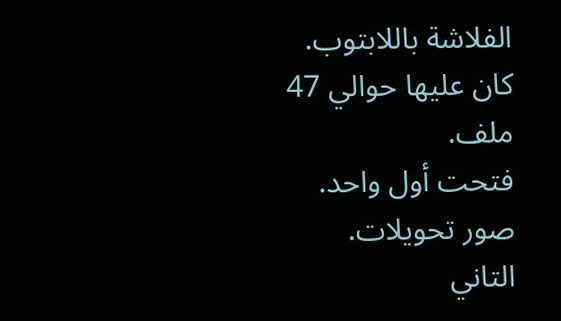الفلاشة باللابتوب.
كان عليها حوالي 47 ملف.
فتحت أول واحد.
صور تحويلات.
التاني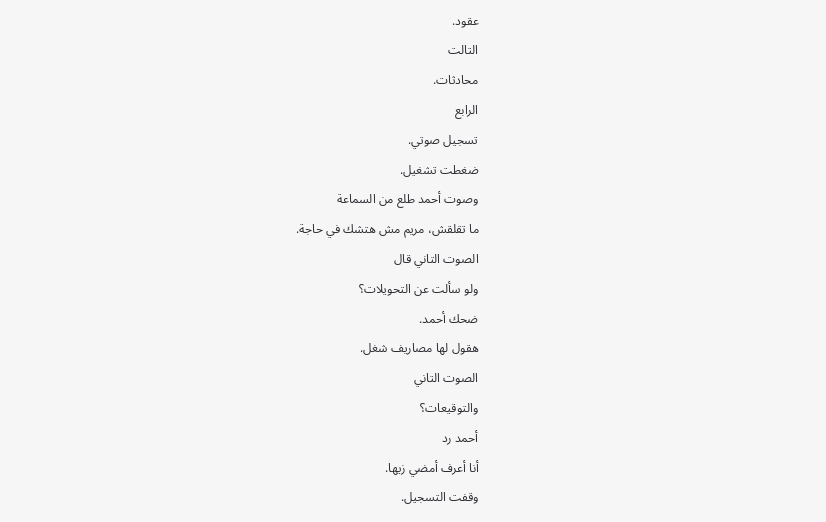عقود.
التالت
محادثات.
الرابع
تسجيل صوتي.
ضغطت تشغيل.
وصوت أحمد طلع من السماعة
ما تقلقش، مريم مش هتشك في حاجة.
الصوت التاني قال
ولو سألت عن التحويلات؟
ضحك أحمد.
هقول لها مصاريف شغل.
الصوت التاني
والتوقيعات؟
أحمد رد
أنا أعرف أمضي زيها.
وقفت التسجيل.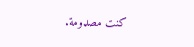كنت مصډومة.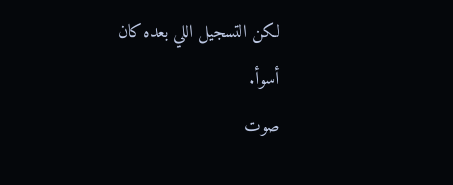لكن التسجيل اللي بعده كان أسوأ.
صوت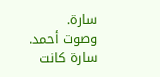سارة.
وصوت أحمد.
سارة كانت